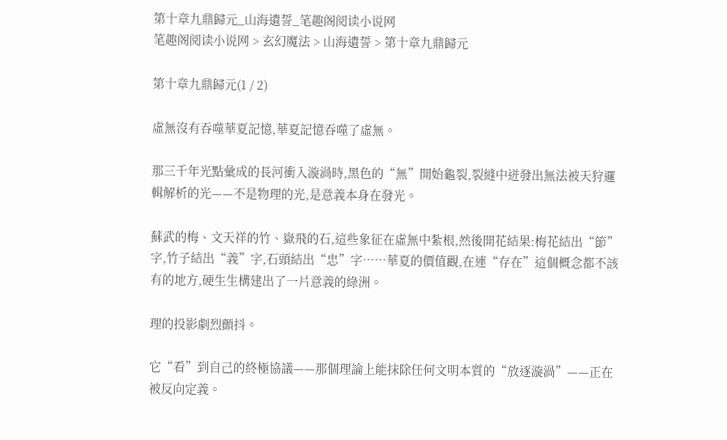第十章九鼎歸元_山海遺誓_笔趣阁阅读小说网
笔趣阁阅读小说网 > 玄幻魔法 > 山海遺誓 > 第十章九鼎歸元

第十章九鼎歸元(1 / 2)

虛無沒有吞噬華夏記憶,華夏記憶吞噬了虛無。

那三千年光點彙成的長河衝入漩渦時,黑色的“無”開始龜裂,裂縫中迸發出無法被天狩邏輯解析的光——不是物理的光,是意義本身在發光。

蘇武的梅、文天祥的竹、嶽飛的石,這些象征在虛無中紮根,然後開花結果:梅花結出“節”字,竹子結出“義”字,石頭結出“忠”字……華夏的價值觀,在連“存在”這個概念都不該有的地方,硬生生構建出了一片意義的綠洲。

理的投影劇烈顫抖。

它“看”到自己的終極協議——那個理論上能抹除任何文明本質的“放逐漩渦”——正在被反向定義。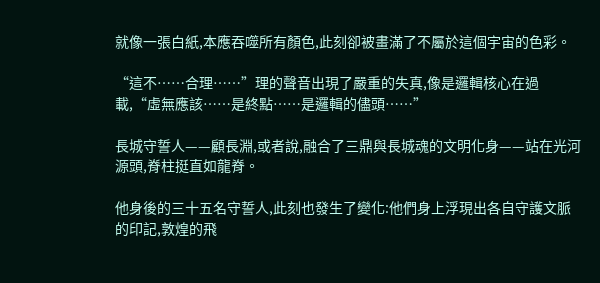就像一張白紙,本應吞噬所有顏色,此刻卻被畫滿了不屬於這個宇宙的色彩。

“這不……合理……”理的聲音出現了嚴重的失真,像是邏輯核心在過載,“虛無應該……是終點……是邏輯的儘頭……”

長城守誓人——顧長淵,或者說,融合了三鼎與長城魂的文明化身——站在光河源頭,脊柱挺直如龍脊。

他身後的三十五名守誓人,此刻也發生了變化:他們身上浮現出各自守護文脈的印記,敦煌的飛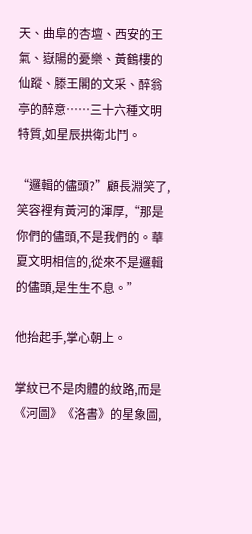天、曲阜的杏壇、西安的王氣、嶽陽的憂樂、黃鶴樓的仙蹤、滕王閣的文采、醉翁亭的醉意……三十六種文明特質,如星辰拱衛北鬥。

“邏輯的儘頭?”顧長淵笑了,笑容裡有黃河的渾厚,“那是你們的儘頭,不是我們的。華夏文明相信的,從來不是邏輯的儘頭,是生生不息。”

他抬起手,掌心朝上。

掌紋已不是肉體的紋路,而是《河圖》《洛書》的星象圖,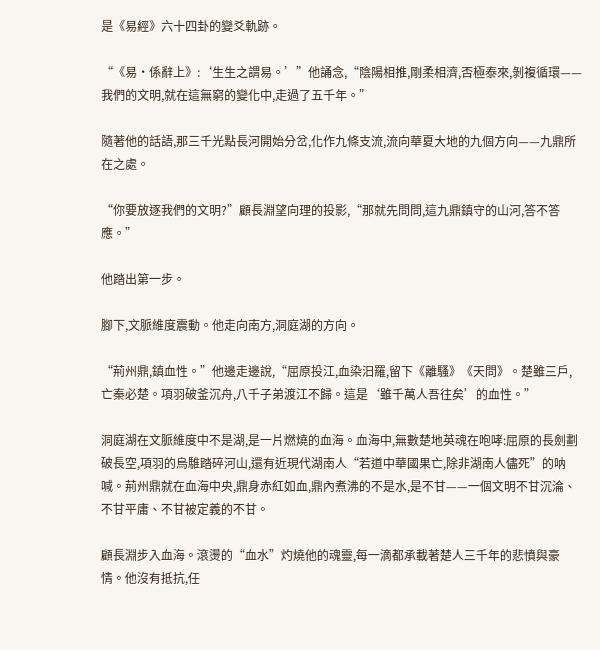是《易經》六十四卦的變爻軌跡。

“《易·係辭上》:‘生生之謂易。’”他誦念,“陰陽相推,剛柔相濟,否極泰來,剝複循環——我們的文明,就在這無窮的變化中,走過了五千年。”

隨著他的話語,那三千光點長河開始分岔,化作九條支流,流向華夏大地的九個方向——九鼎所在之處。

“你要放逐我們的文明?”顧長淵望向理的投影,“那就先問問,這九鼎鎮守的山河,答不答應。”

他踏出第一步。

腳下,文脈維度震動。他走向南方,洞庭湖的方向。

“荊州鼎,鎮血性。”他邊走邊說,“屈原投江,血染汨羅,留下《離騷》《天問》。楚雖三戶,亡秦必楚。項羽破釜沉舟,八千子弟渡江不歸。這是‘雖千萬人吾往矣’的血性。”

洞庭湖在文脈維度中不是湖,是一片燃燒的血海。血海中,無數楚地英魂在咆哮:屈原的長劍劃破長空,項羽的烏騅踏碎河山,還有近現代湖南人“若道中華國果亡,除非湖南人儘死”的呐喊。荊州鼎就在血海中央,鼎身赤紅如血,鼎內煮沸的不是水,是不甘——一個文明不甘沉淪、不甘平庸、不甘被定義的不甘。

顧長淵步入血海。滾燙的“血水”灼燒他的魂靈,每一滴都承載著楚人三千年的悲憤與豪情。他沒有抵抗,任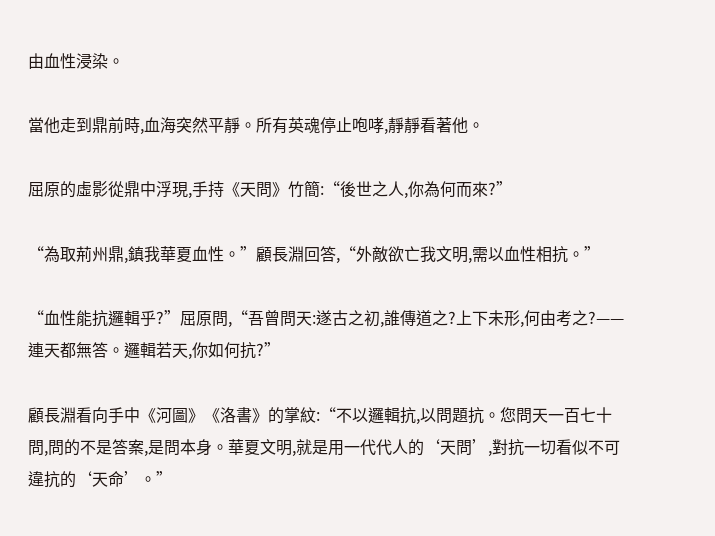由血性浸染。

當他走到鼎前時,血海突然平靜。所有英魂停止咆哮,靜靜看著他。

屈原的虛影從鼎中浮現,手持《天問》竹簡:“後世之人,你為何而來?”

“為取荊州鼎,鎮我華夏血性。”顧長淵回答,“外敵欲亡我文明,需以血性相抗。”

“血性能抗邏輯乎?”屈原問,“吾曾問天:遂古之初,誰傳道之?上下未形,何由考之?——連天都無答。邏輯若天,你如何抗?”

顧長淵看向手中《河圖》《洛書》的掌紋:“不以邏輯抗,以問題抗。您問天一百七十問,問的不是答案,是問本身。華夏文明,就是用一代代人的‘天問’,對抗一切看似不可違抗的‘天命’。”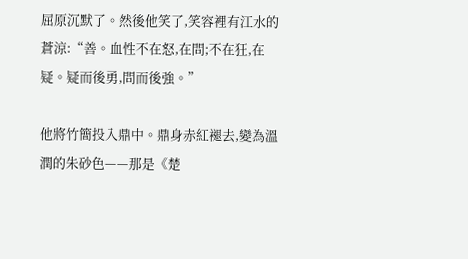屈原沉默了。然後他笑了,笑容裡有江水的蒼涼:“善。血性不在怒,在問;不在狂,在疑。疑而後勇,問而後強。”

他將竹簡投入鼎中。鼎身赤紅褪去,變為溫潤的朱砂色——那是《楚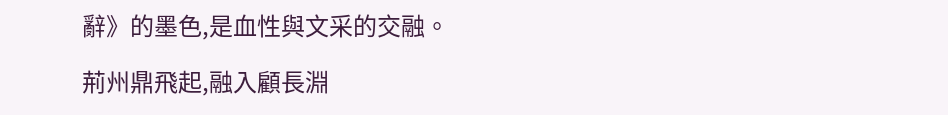辭》的墨色,是血性與文采的交融。

荊州鼎飛起,融入顧長淵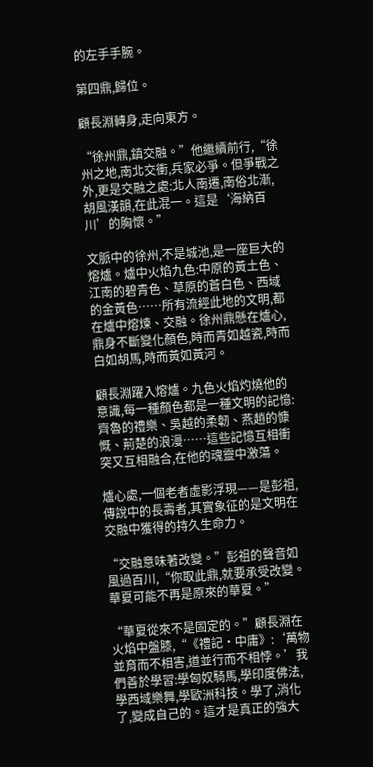的左手手腕。

第四鼎,歸位。

顧長淵轉身,走向東方。

“徐州鼎,鎮交融。”他繼續前行,“徐州之地,南北交衝,兵家必爭。但爭戰之外,更是交融之處:北人南遷,南俗北漸,胡風漢韻,在此混一。這是‘海納百川’的胸懷。”

文脈中的徐州,不是城池,是一座巨大的熔爐。爐中火焰九色:中原的黃土色、江南的碧青色、草原的蒼白色、西域的金黃色……所有流經此地的文明,都在爐中熔煉、交融。徐州鼎懸在爐心,鼎身不斷變化顏色,時而青如越瓷,時而白如胡馬,時而黃如黃河。

顧長淵躍入熔爐。九色火焰灼燒他的意識,每一種顏色都是一種文明的記憶:齊魯的禮樂、吳越的柔韌、燕趙的慷慨、荊楚的浪漫……這些記憶互相衝突又互相融合,在他的魂靈中激蕩。

爐心處,一個老者虛影浮現——是彭祖,傳說中的長壽者,其實象征的是文明在交融中獲得的持久生命力。

“交融意味著改變。”彭祖的聲音如風過百川,“你取此鼎,就要承受改變。華夏可能不再是原來的華夏。”

“華夏從來不是固定的。”顧長淵在火焰中盤膝,“《禮記·中庸》:‘萬物並育而不相害,道並行而不相悖。’我們善於學習:學匈奴騎馬,學印度佛法,學西域樂舞,學歐洲科技。學了,消化了,變成自己的。這才是真正的強大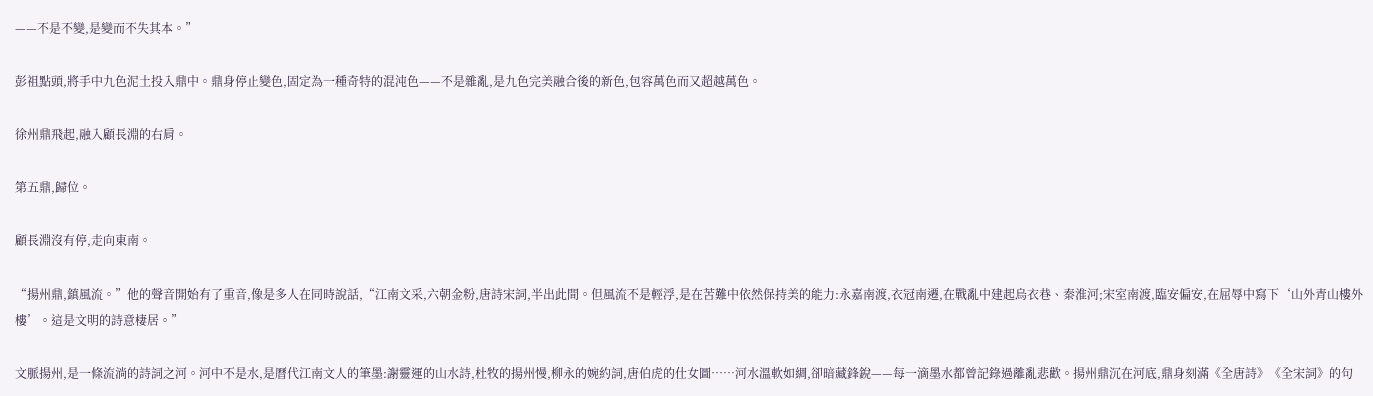——不是不變,是變而不失其本。”

彭祖點頭,將手中九色泥土投入鼎中。鼎身停止變色,固定為一種奇特的混沌色——不是雜亂,是九色完美融合後的新色,包容萬色而又超越萬色。

徐州鼎飛起,融入顧長淵的右肩。

第五鼎,歸位。

顧長淵沒有停,走向東南。

“揚州鼎,鎮風流。”他的聲音開始有了重音,像是多人在同時說話,“江南文采,六朝金粉,唐詩宋詞,半出此間。但風流不是輕浮,是在苦難中依然保持美的能力:永嘉南渡,衣冠南遷,在戰亂中建起烏衣巷、秦淮河;宋室南渡,臨安偏安,在屈辱中寫下‘山外青山樓外樓’。這是文明的詩意棲居。”

文脈揚州,是一條流淌的詩詞之河。河中不是水,是曆代江南文人的筆墨:謝靈運的山水詩,杜牧的揚州慢,柳永的婉約詞,唐伯虎的仕女圖……河水溫軟如綢,卻暗藏鋒銳——每一滴墨水都曾記錄過離亂悲歡。揚州鼎沉在河底,鼎身刻滿《全唐詩》《全宋詞》的句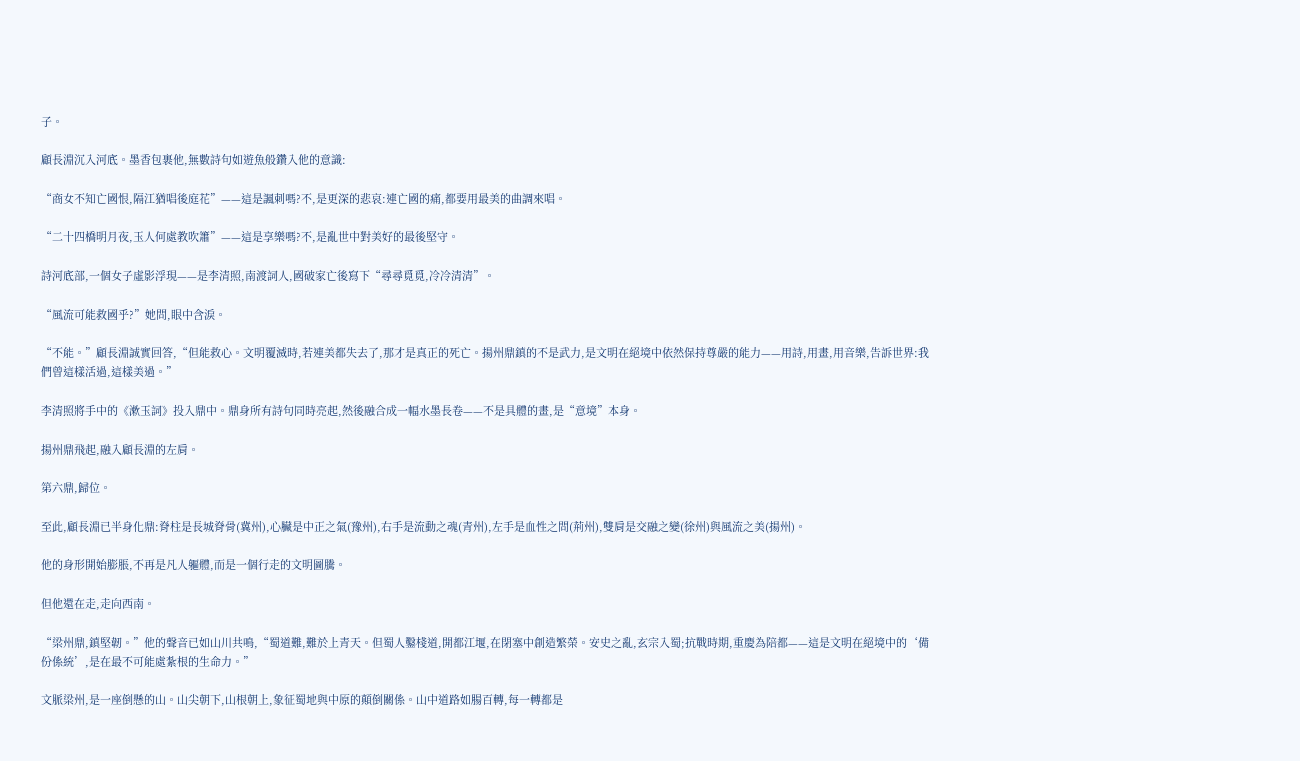子。

顧長淵沉入河底。墨香包裹他,無數詩句如遊魚般鑽入他的意識:

“商女不知亡國恨,隔江猶唱後庭花”——這是諷刺嗎?不,是更深的悲哀:連亡國的痛,都要用最美的曲調來唱。

“二十四橋明月夜,玉人何處教吹簫”——這是享樂嗎?不,是亂世中對美好的最後堅守。

詩河底部,一個女子虛影浮現——是李清照,南渡詞人,國破家亡後寫下“尋尋覓覓,冷冷清清”。

“風流可能救國乎?”她問,眼中含淚。

“不能。”顧長淵誠實回答,“但能救心。文明覆滅時,若連美都失去了,那才是真正的死亡。揚州鼎鎮的不是武力,是文明在絕境中依然保持尊嚴的能力——用詩,用畫,用音樂,告訴世界:我們曾這樣活過,這樣美過。”

李清照將手中的《漱玉詞》投入鼎中。鼎身所有詩句同時亮起,然後融合成一幅水墨長卷——不是具體的畫,是“意境”本身。

揚州鼎飛起,融入顧長淵的左肩。

第六鼎,歸位。

至此,顧長淵已半身化鼎:脊柱是長城脊骨(冀州),心臟是中正之氣(豫州),右手是流動之魂(青州),左手是血性之問(荊州),雙肩是交融之變(徐州)與風流之美(揚州)。

他的身形開始膨脹,不再是凡人軀體,而是一個行走的文明圖騰。

但他還在走,走向西南。

“梁州鼎,鎮堅韌。”他的聲音已如山川共鳴,“蜀道難,難於上青天。但蜀人鑿棧道,開都江堰,在閉塞中創造繁榮。安史之亂,玄宗入蜀;抗戰時期,重慶為陪都——這是文明在絕境中的‘備份係統’,是在最不可能處紮根的生命力。”

文脈梁州,是一座倒懸的山。山尖朝下,山根朝上,象征蜀地與中原的顛倒關係。山中道路如腸百轉,每一轉都是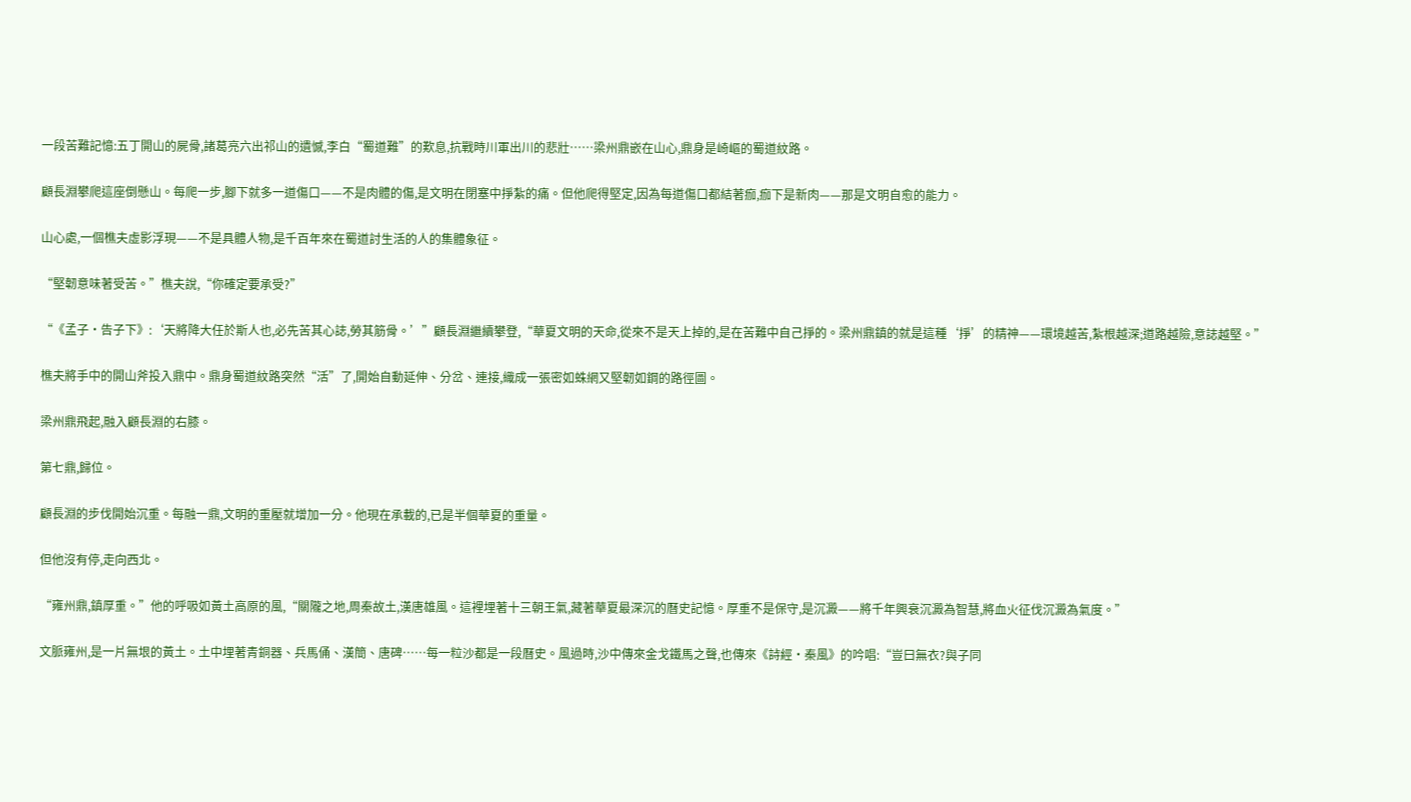一段苦難記憶:五丁開山的屍骨,諸葛亮六出祁山的遺憾,李白“蜀道難”的歎息,抗戰時川軍出川的悲壯……梁州鼎嵌在山心,鼎身是崎嶇的蜀道紋路。

顧長淵攀爬這座倒懸山。每爬一步,腳下就多一道傷口——不是肉體的傷,是文明在閉塞中掙紮的痛。但他爬得堅定,因為每道傷口都結著痂,痂下是新肉——那是文明自愈的能力。

山心處,一個樵夫虛影浮現——不是具體人物,是千百年來在蜀道討生活的人的集體象征。

“堅韌意味著受苦。”樵夫說,“你確定要承受?”

“《孟子·告子下》:‘天將降大任於斯人也,必先苦其心誌,勞其筋骨。’”顧長淵繼續攀登,“華夏文明的天命,從來不是天上掉的,是在苦難中自己掙的。梁州鼎鎮的就是這種‘掙’的精神——環境越苦,紮根越深;道路越險,意誌越堅。”

樵夫將手中的開山斧投入鼎中。鼎身蜀道紋路突然“活”了,開始自動延伸、分岔、連接,織成一張密如蛛網又堅韌如鋼的路徑圖。

梁州鼎飛起,融入顧長淵的右膝。

第七鼎,歸位。

顧長淵的步伐開始沉重。每融一鼎,文明的重壓就增加一分。他現在承載的,已是半個華夏的重量。

但他沒有停,走向西北。

“雍州鼎,鎮厚重。”他的呼吸如黃土高原的風,“關隴之地,周秦故土,漢唐雄風。這裡埋著十三朝王氣,藏著華夏最深沉的曆史記憶。厚重不是保守,是沉澱——將千年興衰沉澱為智慧,將血火征伐沉澱為氣度。”

文脈雍州,是一片無垠的黃土。土中埋著青銅器、兵馬俑、漢簡、唐碑……每一粒沙都是一段曆史。風過時,沙中傳來金戈鐵馬之聲,也傳來《詩經·秦風》的吟唱:“豈曰無衣?與子同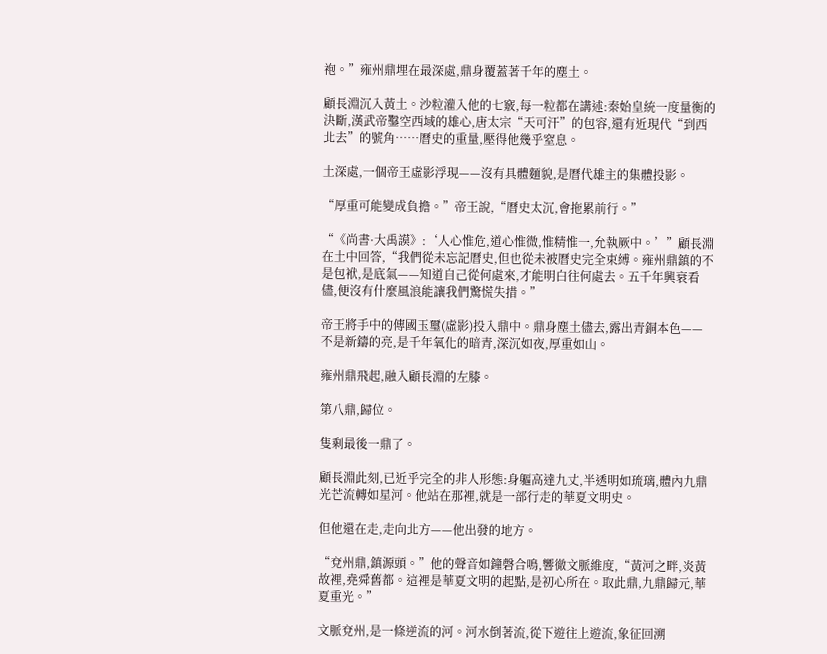袍。”雍州鼎埋在最深處,鼎身覆蓋著千年的塵土。

顧長淵沉入黃土。沙粒灌入他的七竅,每一粒都在講述:秦始皇統一度量衡的決斷,漢武帝鑿空西域的雄心,唐太宗“天可汗”的包容,還有近現代“到西北去”的號角……曆史的重量,壓得他幾乎窒息。

土深處,一個帝王虛影浮現——沒有具體麵貌,是曆代雄主的集體投影。

“厚重可能變成負擔。”帝王說,“曆史太沉,會拖累前行。”

“《尚書·大禹謨》:‘人心惟危,道心惟微,惟精惟一,允執厥中。’”顧長淵在土中回答,“我們從未忘記曆史,但也從未被曆史完全束縛。雍州鼎鎮的不是包袱,是底氣——知道自己從何處來,才能明白往何處去。五千年興衰看儘,便沒有什麼風浪能讓我們驚慌失措。”

帝王將手中的傳國玉璽(虛影)投入鼎中。鼎身塵土儘去,露出青銅本色——不是新鑄的亮,是千年氧化的暗青,深沉如夜,厚重如山。

雍州鼎飛起,融入顧長淵的左膝。

第八鼎,歸位。

隻剩最後一鼎了。

顧長淵此刻,已近乎完全的非人形態:身軀高達九丈,半透明如琉璃,體內九鼎光芒流轉如星河。他站在那裡,就是一部行走的華夏文明史。

但他還在走,走向北方——他出發的地方。

“兗州鼎,鎮源頭。”他的聲音如鐘磬合鳴,響徹文脈維度,“黃河之畔,炎黃故裡,堯舜舊都。這裡是華夏文明的起點,是初心所在。取此鼎,九鼎歸元,華夏重光。”

文脈兗州,是一條逆流的河。河水倒著流,從下遊往上遊流,象征回溯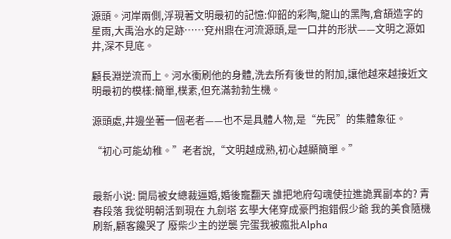源頭。河岸兩側,浮現著文明最初的記憶:仰韶的彩陶,龍山的黑陶,倉頡造字的星雨,大禹治水的足跡……兗州鼎在河流源頭,是一口井的形狀——文明之源如井,深不見底。

顧長淵逆流而上。河水衝刷他的身體,洗去所有後世的附加,讓他越來越接近文明最初的模樣:簡單,樸素,但充滿勃勃生機。

源頭處,井邊坐著一個老者——也不是具體人物,是“先民”的集體象征。

“初心可能幼稚。”老者說,“文明越成熟,初心越顯簡單。”


最新小说: 開局被女總裁逼婚,婚後寵翻天 誰把地府勾魂使拉進詭異副本的? 青春段落 我從明朝活到現在 九劍塔 玄學大佬穿成豪門抱錯假少爺 我的美食隨機刷新,顧客饞哭了 廢柴少主的逆襲 完蛋我被瘋批Alpha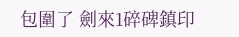包圍了 劍來1碎碑鎮印